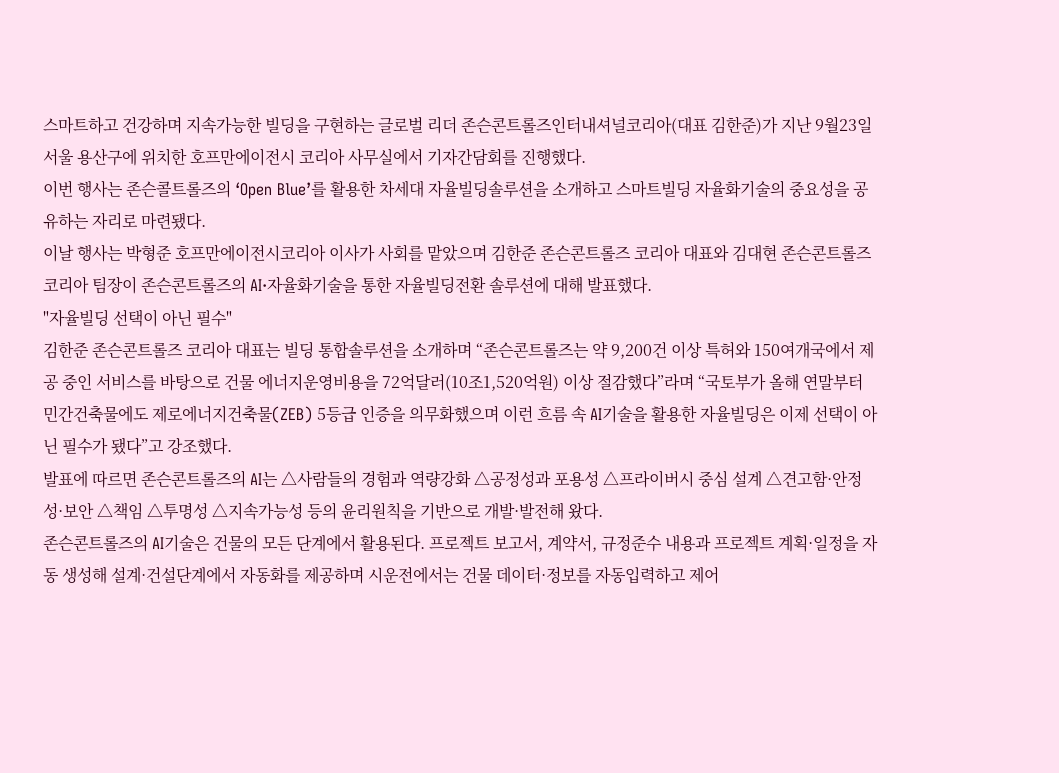스마트하고 건강하며 지속가능한 빌딩을 구현하는 글로벌 리더 존슨콘트롤즈인터내셔널코리아(대표 김한준)가 지난 9월23일 서울 용산구에 위치한 호프만에이전시 코리아 사무실에서 기자간담회를 진행했다.
이번 행사는 존슨콜트롤즈의 ‘Open Blue’를 활용한 차세대 자율빌딩솔루션을 소개하고 스마트빌딩 자율화기술의 중요성을 공유하는 자리로 마련됐다.
이날 행사는 박형준 호프만에이전시코리아 이사가 사회를 맡았으며 김한준 존슨콘트롤즈 코리아 대표와 김대현 존슨콘트롤즈코리아 팀장이 존슨콘트롤즈의 AI·자율화기술을 통한 자율빌딩전환 솔루션에 대해 발표했다.
"자율빌딩 선택이 아닌 필수"
김한준 존슨콘트롤즈 코리아 대표는 빌딩 통합솔루션을 소개하며 “존슨콘트롤즈는 약 9,200건 이상 특허와 150여개국에서 제공 중인 서비스를 바탕으로 건물 에너지운영비용을 72억달러(10조1,520억원) 이상 절감했다”라며 “국토부가 올해 연말부터 민간건축물에도 제로에너지건축물(ZEB) 5등급 인증을 의무화했으며 이런 흐름 속 AI기술을 활용한 자율빌딩은 이제 선택이 아닌 필수가 됐다”고 강조했다.
발표에 따르면 존슨콘트롤즈의 AI는 △사람들의 경험과 역량강화 △공정성과 포용성 △프라이버시 중심 설계 △견고함·안정성·보안 △책임 △투명성 △지속가능성 등의 윤리원칙을 기반으로 개발·발전해 왔다.
존슨콘트롤즈의 AI기술은 건물의 모든 단계에서 활용된다. 프로젝트 보고서, 계약서, 규정준수 내용과 프로젝트 계획·일정을 자동 생성해 설계·건설단계에서 자동화를 제공하며 시운전에서는 건물 데이터·정보를 자동입력하고 제어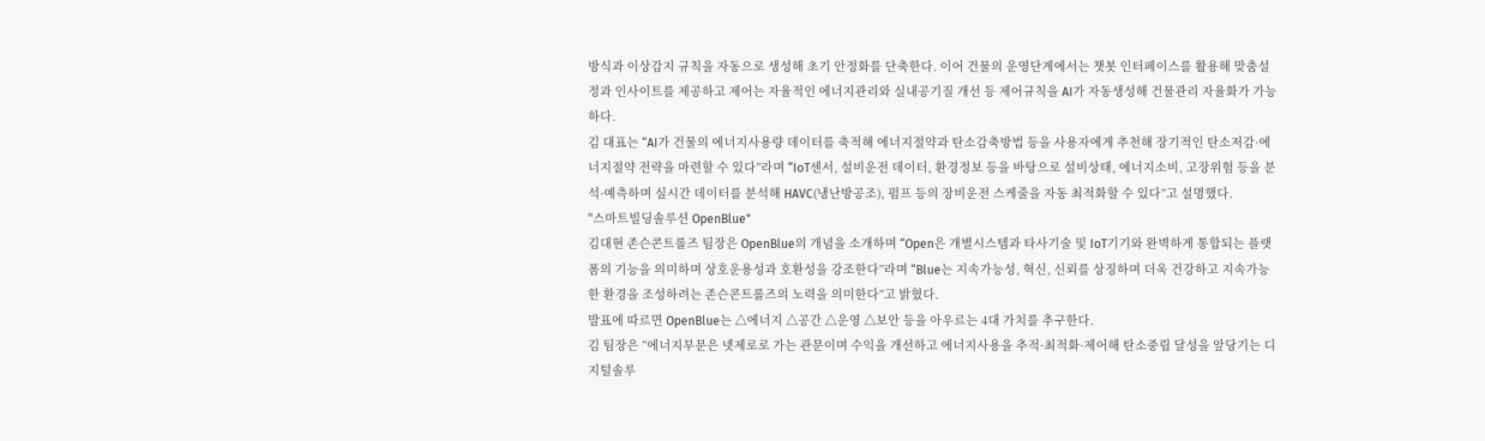방식과 이상감지 규칙을 자동으로 생성해 초기 안정화를 단축한다. 이어 건물의 운영단계에서는 챗봇 인터페이스를 활용해 맞춤설정과 인사이트를 제공하고 제어는 자율적인 에너지관리와 실내공기질 개선 등 제어규칙을 AI가 자동생성해 건물관리 자율화가 가능하다.
김 대표는 “AI가 건물의 에너지사용량 데이터를 축적해 에너지절약과 탄소감축방법 등을 사용자에게 추천해 장기적인 탄소저감·에너지절약 전략을 마련할 수 있다”라며 “IoT센서, 설비운전 데이터, 환경정보 등을 바탕으로 설비상태, 에너지소비, 고장위험 등을 분석·예측하며 실시간 데이터를 분석해 HAVC(냉난방공조), 펌프 등의 장비운전 스케줄을 자동 최적화할 수 있다”고 설명했다.
"스마트빌딩솔루션 OpenBlue"
김대현 존슨콘트롤즈 팀장은 OpenBlue의 개념을 소개하며 “Open은 개별시스템과 타사기술 및 IoT기기와 완벽하게 통합되는 플랫폼의 기능을 의미하며 상호운용성과 호환성을 강조한다”라며 “Blue는 지속가능성, 혁신, 신뢰를 상징하며 더욱 건강하고 지속가능한 환경을 조성하려는 존슨콘트롤즈의 노력을 의미한다”고 밝혔다.
발표에 따르면 OpenBlue는 △에너지 △공간 △운영 △보안 등을 아우르는 4대 가치를 추구한다.
김 팀장은 “에너지부문은 넷제로로 가는 관문이며 수익을 개선하고 에너지사용을 추적·최적화·제어해 탄소중립 달성을 앞당기는 디지털솔루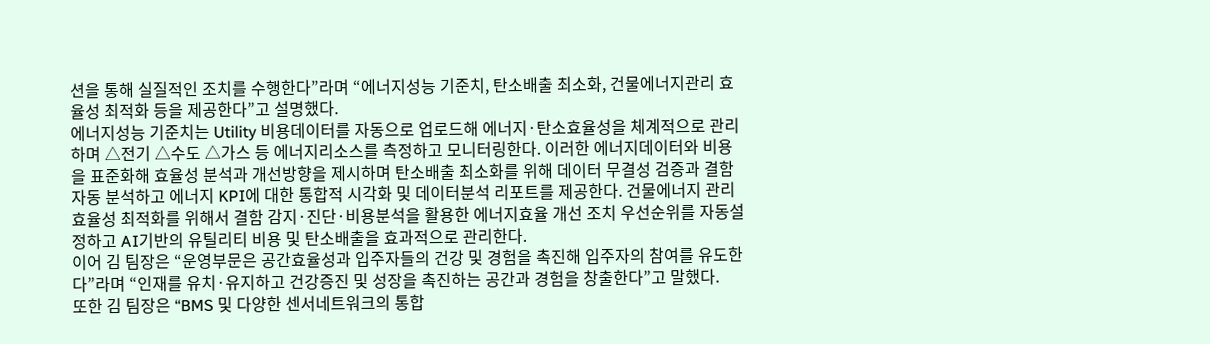션을 통해 실질적인 조치를 수행한다”라며 “에너지성능 기준치, 탄소배출 최소화, 건물에너지관리 효율성 최적화 등을 제공한다”고 설명했다.
에너지성능 기준치는 Utility 비용데이터를 자동으로 업로드해 에너지·탄소효율성을 체계적으로 관리하며 △전기 △수도 △가스 등 에너지리소스를 측정하고 모니터링한다. 이러한 에너지데이터와 비용을 표준화해 효율성 분석과 개선방향을 제시하며 탄소배출 최소화를 위해 데이터 무결성 검증과 결함자동 분석하고 에너지 KPI에 대한 통합적 시각화 및 데이터분석 리포트를 제공한다. 건물에너지 관리 효율성 최적화를 위해서 결함 감지·진단·비용분석을 활용한 에너지효율 개선 조치 우선순위를 자동설정하고 AI기반의 유틸리티 비용 및 탄소배출을 효과적으로 관리한다.
이어 김 팀장은 “운영부문은 공간효율성과 입주자들의 건강 및 경험을 촉진해 입주자의 참여를 유도한다”라며 “인재를 유치·유지하고 건강증진 및 성장을 촉진하는 공간과 경험을 창출한다”고 말했다.
또한 김 팀장은 “BMS 및 다양한 센서네트워크의 통합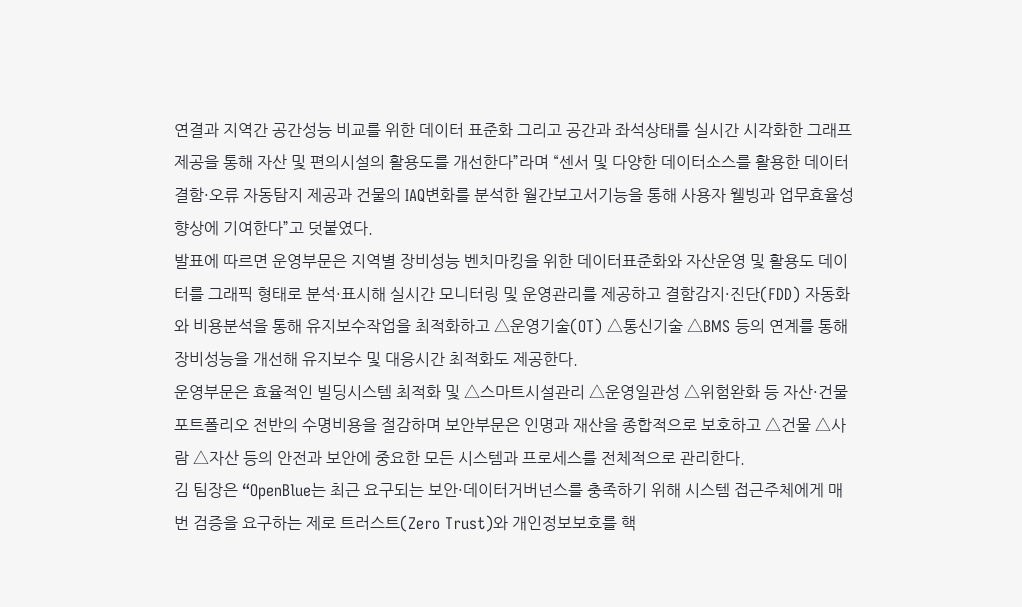연결과 지역간 공간성능 비교를 위한 데이터 표준화 그리고 공간과 좌석상태를 실시간 시각화한 그래프 제공을 통해 자산 및 편의시설의 활용도를 개선한다”라며 “센서 및 다양한 데이터소스를 활용한 데이터결함·오류 자동탐지 제공과 건물의 IAQ변화를 분석한 월간보고서기능을 통해 사용자 웰빙과 업무효율성 향상에 기여한다”고 덧붙였다.
발표에 따르면 운영부문은 지역별 장비성능 벤치마킹을 위한 데이터표준화와 자산운영 및 활용도 데이터를 그래픽 형태로 분석·표시해 실시간 모니터링 및 운영관리를 제공하고 결함감지·진단(FDD) 자동화와 비용분석을 통해 유지보수작업을 최적화하고 △운영기술(OT) △통신기술 △BMS 등의 연계를 통해 장비성능을 개선해 유지보수 및 대응시간 최적화도 제공한다.
운영부문은 효율적인 빌딩시스템 최적화 및 △스마트시설관리 △운영일관성 △위험완화 등 자산·건물 포트폴리오 전반의 수명비용을 절감하며 보안부문은 인명과 재산을 종합적으로 보호하고 △건물 △사람 △자산 등의 안전과 보안에 중요한 모든 시스템과 프로세스를 전체적으로 관리한다.
김 팀장은 “OpenBlue는 최근 요구되는 보안·데이터거버넌스를 충족하기 위해 시스템 접근주체에게 매번 검증을 요구하는 제로 트러스트(Zero Trust)와 개인정보보호를 핵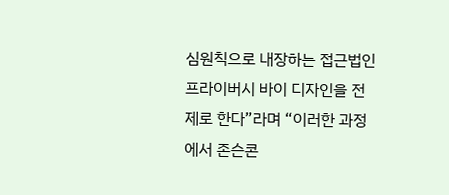심원칙으로 내장하는 접근법인 프라이버시 바이 디자인을 전제로 한다”라며 “이러한 과정에서 존슨콘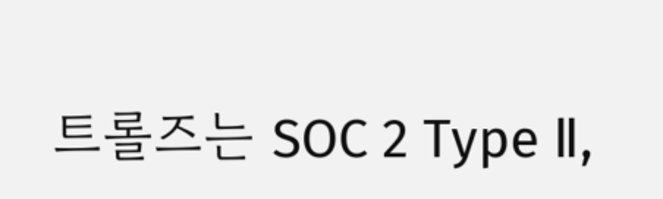트롤즈는 SOC 2 Type Ⅱ,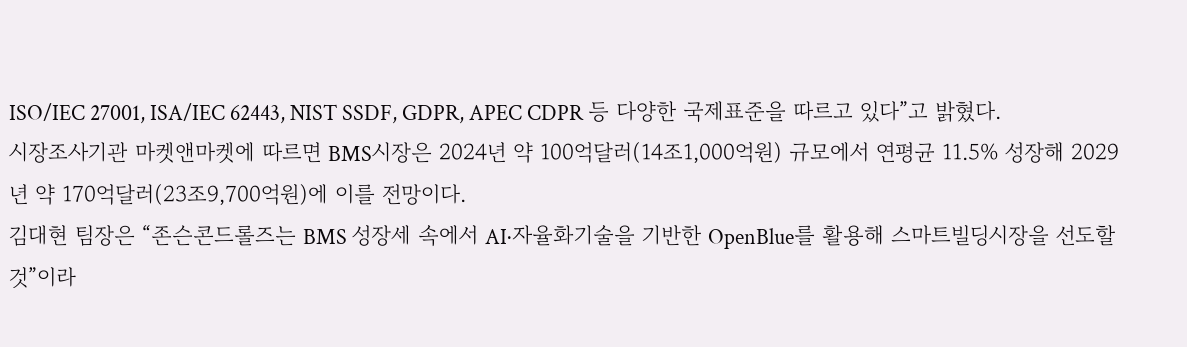ISO/IEC 27001, ISA/IEC 62443, NIST SSDF, GDPR, APEC CDPR 등 다양한 국제표준을 따르고 있다”고 밝혔다.
시장조사기관 마켓앤마켓에 따르면 BMS시장은 2024년 약 100억달러(14조1,000억원) 규모에서 연평균 11.5% 성장해 2029년 약 170억달러(23조9,700억원)에 이를 전망이다.
김대현 팀장은 “존슨콘드롤즈는 BMS 성장세 속에서 AI·자율화기술을 기반한 OpenBlue를 활용해 스마트빌딩시장을 선도할 것”이라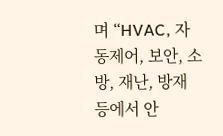며 “HVAC, 자동제어, 보안, 소방, 재난, 방재 등에서 안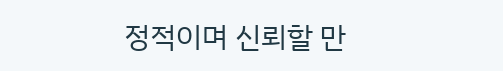정적이며 신뢰할 만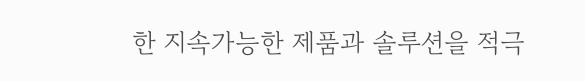한 지속가능한 제품과 솔루션을 적극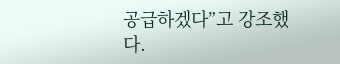공급하겠다”고 강조했다.